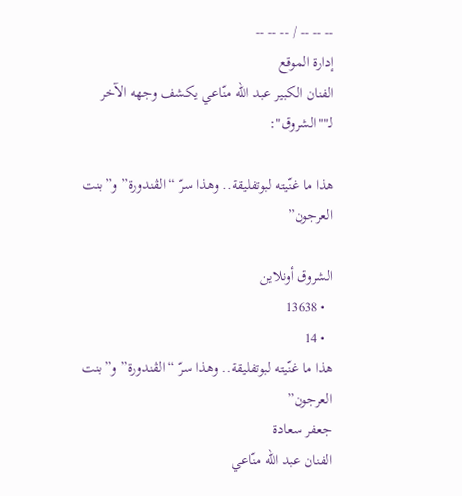-- -- -- / -- -- --
إدارة الموقع
الفنان الكبير عبد الله منّاعي يكشف وجهه الآخر لـ""الشروق":

هذا ما غنّيته لبوتفليقة.. وهذا سرّ “الڤندورة” و”بنت العرجون”

الشروق أونلاين
  • 13638
  • 14
هذا ما غنّيته لبوتفليقة.. وهذا سرّ “الڤندورة” و”بنت العرجون”
جعفر سعادة
الفنان عبد الله منّاعي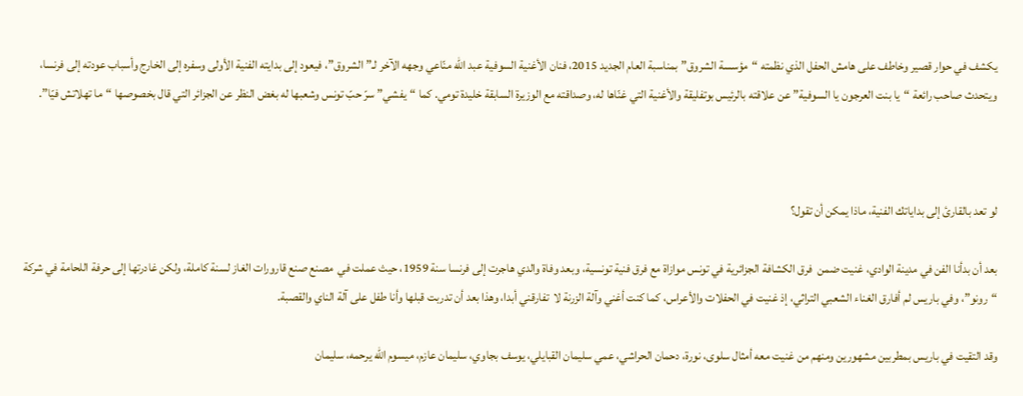يكشف في حوار قصير وخاطف على هامش الحفل الذي نظمته “مؤسسة الشروق” بمناسبة العام الجديد 2015، فنان الأغنية السوفية عبد الله منّاعي وجهه الآخر لـ”الشروق”، فيعود إلى بدايته الفنية الأولى وسفره إلى الخارج وأسباب عودته إلى فرنسا، ويتحدث صاحب رائعة “يا بنت العرجون يا السوفية” عن علاقته بالرئيس بوتفليقة والأغنية التي غنّاها له، وصداقته مع الوزيرة السابقة خليدة تومي. كما “يفشي” سرّ حبّ تونس وشعبها له بغض النظر عن الجزائر التي قال بخصوصها “ما تهلاتش فيّا”.



لو تعد بالقارئ إلى بداياتك الفنية، ماذا يمكن أن تقول؟

بعد أن بدأنا الفن في مدينة الوادي، غنيت ضمن  فرق الكشافة الجزائرية في تونس موازاة مع فرق فنية تونسية، وبعد وفاة والدي هاجرت إلى فرنسا سنة 1959، حيث عملت في  مصنع صنع قارورات الغاز لسنة كاملة، ولكن غادرتها إلى حرفة اللحامة في شركة “رونو”، وفي باريس لم أفارق الغناء الشعبي التراثي، إذ غنيت في الحفلات والأعراس، كما كنت أغني وآلة الزرنة لا  تفارقني أبدا، وهذا بعد أن تدربت قبلها وأنا طفل على آلة الناي والقصبة.

وقد التقيت في باريس بمطربين مشهورين ومنهم من غنيت معه أمثال سلوى، نورة، دحمان الحراشي، عمي سليمان القبايلي، يوسف بجاوي، سليمان عازم، ميسوم الله يرحمه، سليمان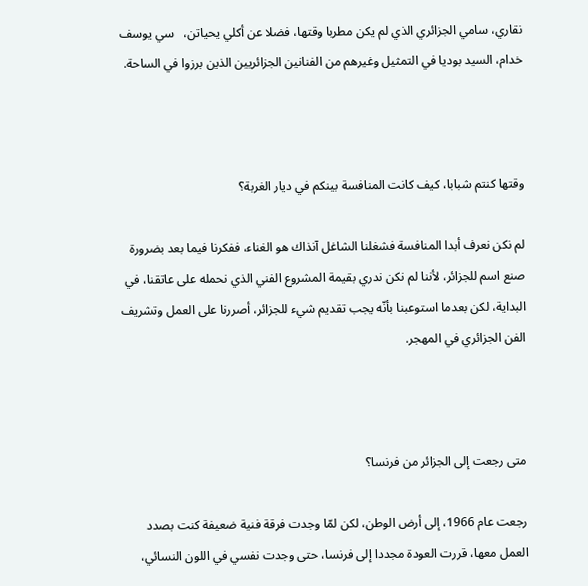نقاري، سامي الجزائري الذي لم يكن مطربا وقتها، فضلا عن أكلي يحياتن،   سي يوسف خدام، السيد بوديا في التمثيل وغيرهم من الفنانين الجزائريين الذين برزوا في الساحة.



وقتها كنتم شبابا، كيف كانت المنافسة بينكم في ديار الغربة؟

لم نكن نعرف أبدا المنافسة فشغلنا الشاغل آنذاك هو الغناء، ففكرنا فيما بعد بضرورة صنع اسم للجزائر، لأننا لم نكن ندري بقيمة المشروع الفني الذي نحمله على عاتقنا، في البداية، لكن بعدما استوعبنا بأنّه يجب تقديم شيء للجزائر، أصررنا على العمل وتشريف الفن الجزائري في المهجر.



متى رجعت إلى الجزائر من فرنسا؟

رجعت عام 1966، إلى أرض الوطن، لكن لمّا وجدت فرقة فنية ضعيفة كنت بصدد العمل معها، قررت العودة مجددا إلى فرنسا، حتى وجدت نفسي في اللون النسائي،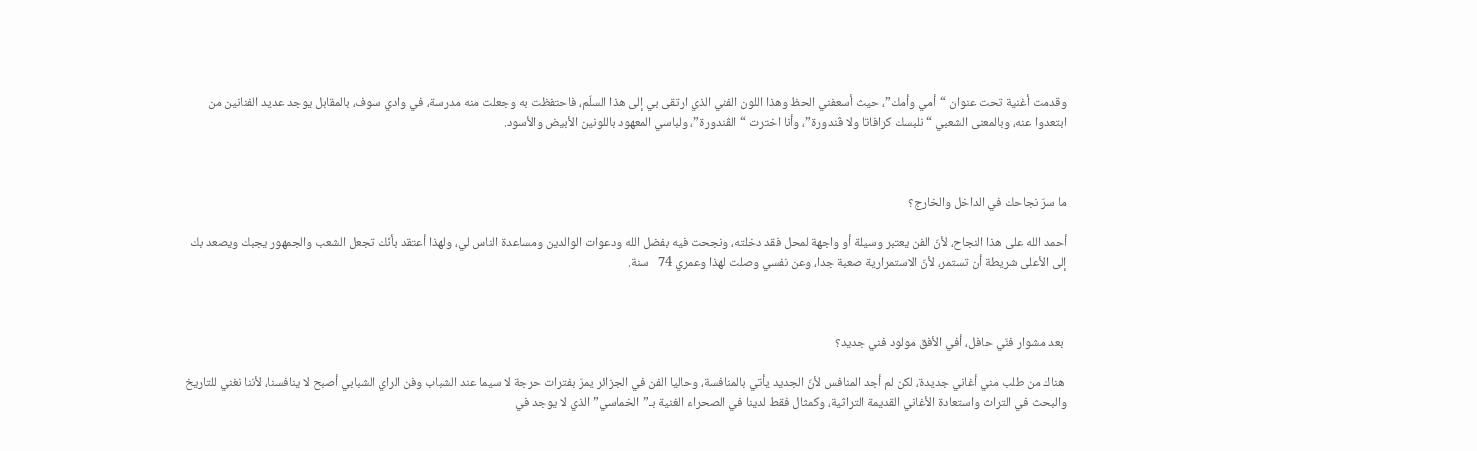وقدمت أغنية تحت عنوان “أمي وأمك”، حيث أسعفني الحظ وهذا اللون الفني الذي ارتقى بي إلى هذا السلّم، فاحتفظت به وجعلت منه مدرسة، في وادي سوف، بالمقابل يوجد عديد الفنانين من ابتعدوا عنه، وبالمعنى الشعبي “نلبسك كرافاتا ولا ڤندورة”، وأنا اخترت “الڤندورة”، ولباسي المعهود باللونين الأبيض والأسود.



ما سرّ نجاحك في الداخل والخارج؟

أحمد الله على هذا النجاح، لأنّ الفن يعتبر وسيلة أو واجهة لمحل فقد دخلته، ونجحت فيه بفضل الله ودعوات الوالدين ومساعدة الناس لي، ولهذا أعتقد بأنّك تجعل الشعب والجمهور يجبك ويصعد بك إلى الأعلى شريطة أن تستمر، لأنّ الاستمرارية صعبة جدا، وعن نفسي وصلت لهذا وعمري 74   سنة.



 بعد مشوار فنّي حافل، أفي الأفق مولود فني جديد؟

 هناك من طلب مني أغاني جديدة، لكن لم أجد المنافس لأنّ الجديد يأتي بالمنافسة، وحاليا الفن في الجزائر يمرّ بفترات حرجة لا سيما عند الشباب وفن الراي الشبابي أصبح لا ينافسنا، لأننا نغني للتاريخ والبحث في التراث واستعادة الأغاني القديمة التراثية، وكمثال فقط لدينا في الصحراء الغنية بـ”الخماسي” الذي لا يوجد في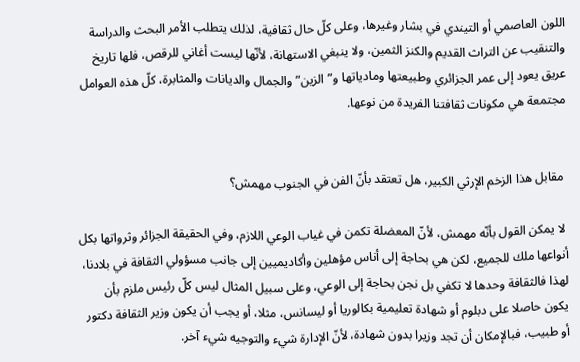اللون العاصمي أو التيندي في بشار وغيرها، وعلى كلّ حال ثقافية، لذلك يتطلب الأمر البحث والدراسة والتنقيب عن التراث القديم والكنز الثمين، ولا ينبغي الاستهانة، لأنّها ليست أغاني للرقص، فلها تاريخ عريق يعود إلى عمر الجزائري وطبيعتها ومادياتها و”الزين” والجمال والديانات والمثابرة، كلّ هذه العوامل مجتمعة هي مكونات ثقافتنا الفريدة من نوعها.


 مقابل هذا الزخم الإرثي الكبير، هل تعتقد بأنّ الفن في الجنوب مهمش؟

 لا يمكن القول بأنّه مهمش، لأنّ المعضلة تكمن في غياب الوعي اللازم، وفي الحقيقة الجزائر وثرواتها بكل أنواعها ملك للجميع، لكن هي بحاجة إلى أناس مؤهلين وأكاديميين إلى جانب مسؤولي الثقافة في بلادنا، لهذا فالثقافة وحدها لا تكفي بل نجن بحاجة إلى الوعي، وعلى سبيل المثال ليس كلّ رئيس ملزم بأن يكون حاصلا على دبلوم أو شهادة تعليمية بكالوريا أو ليسانس، مثلا، أو يجب أن يكون وزير الثقافة دكتور أو طبيب، فبالإمكان أن تجد وزيرا بدون شهادة، لأنّ الإدارة شيء والتوجيه شيء آخر.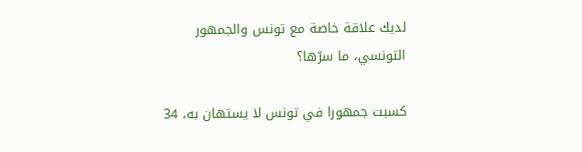لديك علاقة خاصة مع تونس والجمهور التونسي، ما سرّها؟

كسبت جمهورا في تونس لا يستهان به، 34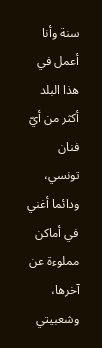سنة وأنا أعمل في هذا البلد أكثر من أيّ فنان تونسي، ودائما أغني في أماكن مملوءة عن آخرها، وشعبيتي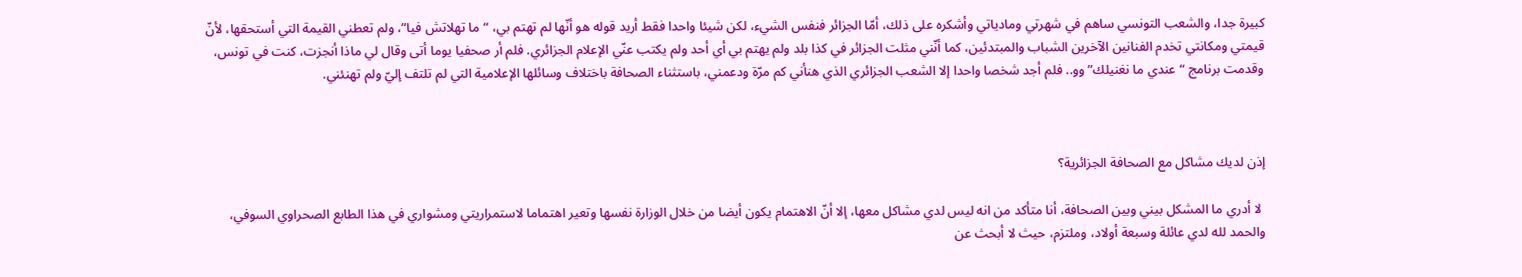كبيرة جدا، والشعب التونسي ساهم في شهرتي ومادياتي وأشكره على ذلك، أمّا الجزائر فنفس الشيء، لكن شيئا واحدا فقط أريد قوله هو أنّها لم تهتم بي، “ما تهلاتش فيا”، ولم تعطني القيمة التي أستحقها، لأنّ قيمتي ومكانتي تخدم الفنانين الآخرين الشباب والمبتدئين، كما أنّني مثلت الجزائر في كذا بلد ولم يهتم بي أي أحد ولم يكتب عنّي الإعلام الجزائري. فلم أر صحفيا يوما أتى وقال لي ماذا أنجزت، كنت في تونس، وقدمت برنامج “عندي ما نغنيلك” وو.. فلم أجد شخصا واحدا إلا الشعب الجزائري الذي هنأني كم مرّة ودعمني، باستثناء الصحافة باختلاف وسائلها الإعلامية التي لم تلتف إليّ ولم تهنئني.



إذن لديك مشاكل مع الصحافة الجزائرية؟

 لا أدري ما المشكل بيني وبين الصحافة، أنا متأكد من انه ليس لدي مشاكل معها، إلا أنّ الاهتمام يكون أيضا من خلال الوزارة نفسها وتعير اهتماما لاستمراريتي ومشواري في هذا الطابع الصحراوي السوفي، والحمد لله لدي عائلة وسبعة أولاد، وملتزم، حيث لا أبحث عن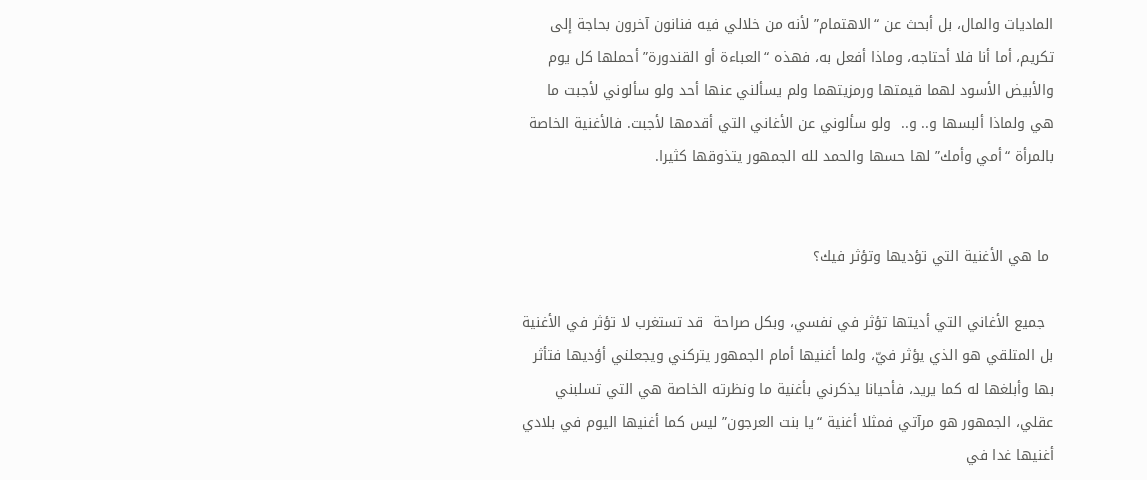الماديات والمال، بل أبحث عن “الاهتمام” لأنه من خلالي فيه فنانون آخرون بحاجة إلى تكريم، أما أنا فلا أحتاجه، وماذا أفعل به، فهذه “العباءة أو القندورة” أحملها كل يوم والأبيض الأسود لهما قيمتها ورمزيتهما ولم يسألني عنها أحد ولو سألوني لأجبت ما هي ولماذا ألبسها و.. و..  ولو سألوني عن الأغاني التي أقدمها لأجبت. فالأغنية الخاصة بالمرأة “أمي وأمك” لها حسها والحمد لله الجمهور يتذوقها كثيرا.


 ما هي الأغنية التي تؤديها وتؤثر فيك؟

  جميع الأغاني التي أديتها تؤثر في نفسي، وبكل صراحة  قد تستغرب لا تؤثر في الأغنية بل المتلقي هو الذي يؤثر فيّ، ولما أغنيها أمام الجمهور يتركني ويجعلني أؤديها فتأثر بها وأبلغها له كما يريد، فأحيانا يذكرني بأغنية ما ونظرته الخاصة هي التي تسلبني عقلي، الجمهور هو مرآتي فمثلا أغنية “يا بنت العرجون” ليس كما أغنيها اليوم في بلادي أغنيها غدا في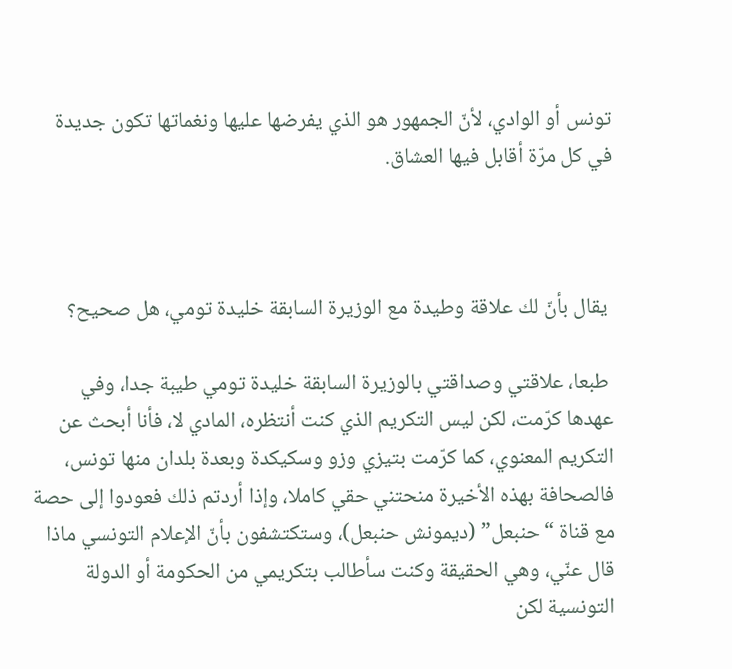تونس أو الوادي، لأنّ الجمهور هو الذي يفرضها عليها ونغماتها تكون جديدة في كل مرّة أقابل فيها العشاق.



 يقال بأنّ لك علاقة وطيدة مع الوزيرة السابقة خليدة تومي، هل صحيح؟

 طبعا، علاقتي وصداقتي بالوزيرة السابقة خليدة تومي طيبة جدا، وفي عهدها كرّمت، لكن ليس التكريم الذي كنت أنتظره، المادي لا، فأنا أبحث عن التكريم المعنوي، كما كرّمت بتيزي وزو وسكيكدة وبعدة بلدان منها تونس، فالصحافة بهذه الأخيرة منحتني حقي كاملا، وإذا أردتم ذلك فعودوا إلى حصة مع قناة “حنبعل” (ديمونش حنبعل)، وستكتشفون بأنّ الإعلام التونسي ماذا قال عنّي، وهي الحقيقة وكنت سأطالب بتكريمي من الحكومة أو الدولة التونسية لكن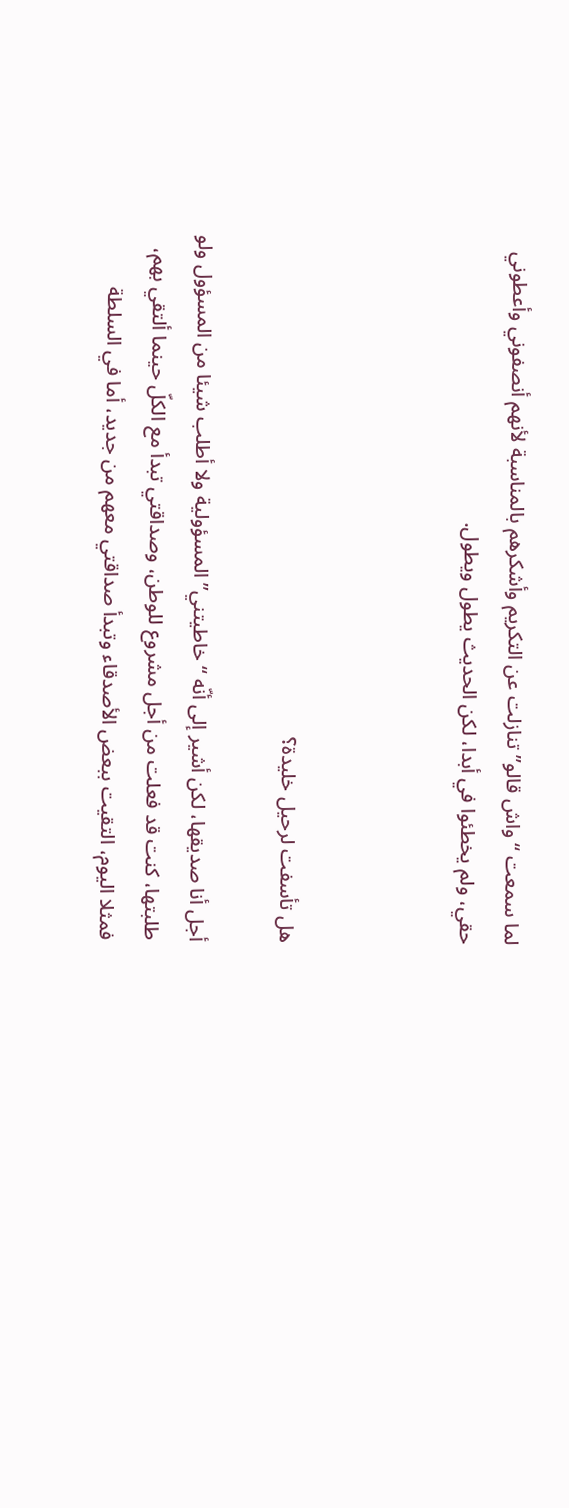لما سمعت “واش قالو” تنازلت عن التكريم وأشكرهم بالمناسبة لأنهم أنصفوني وأعطوني حقي، ولم يخطئوا في أبدا، لكن الحديث يطول ويطول.



هل تأسفت لرحيل خليدة؟

أجل أنا صديقها، لكن أشير إلى أنّه “خاطيتني” المسؤولية ولا أطلب شيئا من المسؤول ولو طلبتها، كنت قد فعلت من أجل مشروع للوطن، وصداقتي تبدأ مع الكلّ حينما ألتقي بهم، فمثلا اليوم، التقيت ببعض الأصدقاء وتبدأ صداقتي معهم من جديد، أما في السلطة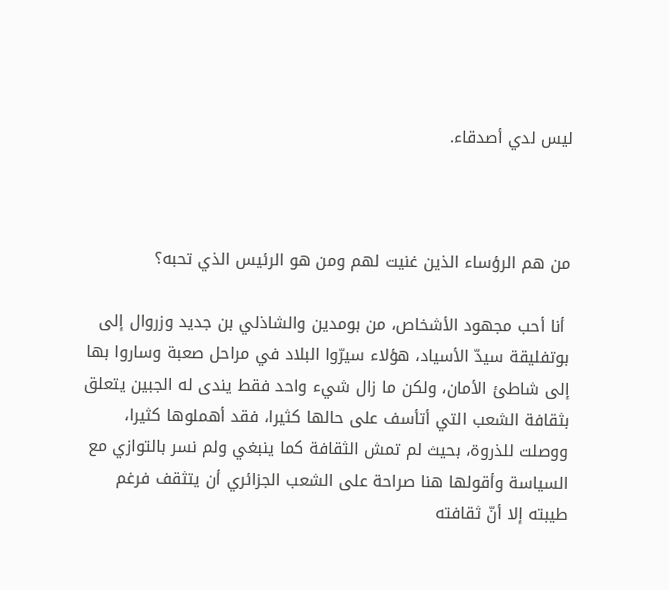ليس لدي أصدقاء.



من هم الرؤساء الذين غنيت لهم ومن هو الرئيس الذي تحبه؟

 أنا أحب مجهود الأشخاص، من بومدين والشاذلي بن جديد وزروال إلى بوتفليقة سيدّ الأسياد، هؤلاء سيرّوا البلاد في مراحل صعبة وساروا بها إلى شاطئ الأمان، ولكن ما زال شيء واحد فقط يندى له الجبين يتعلق بثقافة الشعب التي أتأسف على حالها كثيرا، فقد أهملوها كثيرا، ووصلت للذروة، بحيث لم تمش الثقافة كما ينبغي ولم نسر بالتوازي مع السياسة وأقولها هنا صراحة على الشعب الجزائري أن يتثقف فرغم طيبته إلا أنّ ثقافته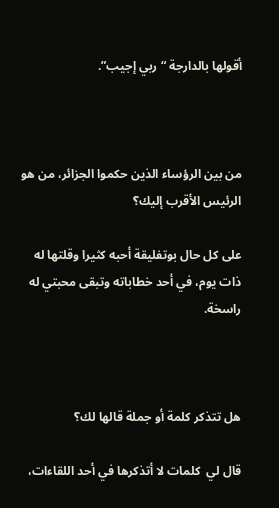أقولها بالدارجة “ربي إجيب”.



من بين الرؤساء الذين حكموا الجزائر، من هو الرئيس الأقرب إليك؟

على كل حال بوتفليقة أحبه كثيرا وقلتها له ذات يوم، في أحد خطاباته وتبقى محبتي له راسخة.



هل تتذكر كلمة أو جملة قالها لك؟

قال لي  كلمات لا أتذكرها في أحد اللقاءات،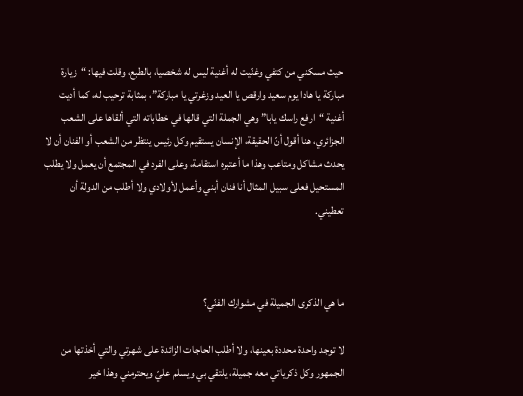حيث مسكني من كتفي وغنّيت له أغنية ليس له شخصيا، بالطبع، وقلت فيها: “زيارة مباركة يا هادا يوم سعيد وارقص يا العيد وزغرتي يا مباركة”، بمثابة ترحيب له، كما أديت أغنية “ارفع راسك يابا” وهي الجملة التي قالها في خطاباته التي ألقاها على الشعب الجزائري، هنا أقول أنّ الحقيقة، الإنسان يستقيم وكل رئيس ينتظر من الشعب أو الفنان أن لا يحدث مشاكل ومتاعب وهذا ما أعتبره استقامة، وعلى الفرد في المجتمع أن يعمل ولا يطلب المستحيل فعلى سبيل المثال أنا فنان أبني وأعمل لأولادي ولا أطلب من الدولة أن تعطيني.



ما هي الذكرى الجميلة في مشوارك الفنّي؟

لا توجد واحدة محددة بعينها، ولا أطلب الحاجات الزائدة على شهرتي والتي أخذتها من الجمهور وكل ذكرياتي معه جميلة، يلتقي بي ويسلم عليّ ويحترمني وهذا خير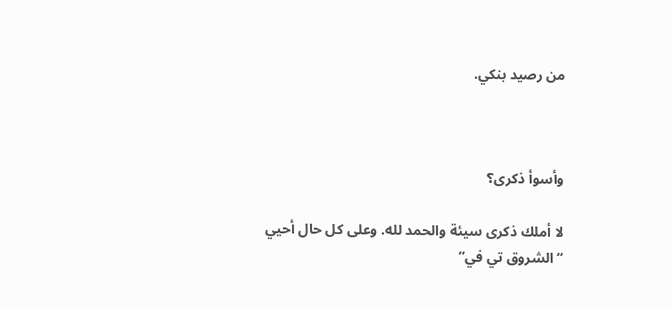من رصيد بنكي.



وأسوأ ذكرى؟

لا أملك ذكرى سيئة والحمد لله. وعلى كل حال أحيي “الشروق تي في”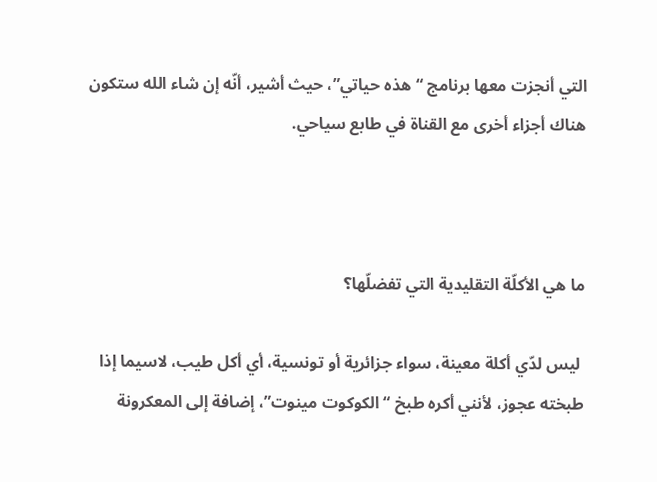التي أنجزت معها برنامج “هذه حياتي”، حيث أشير، أنّه إن شاء الله ستكون هناك أجزاء أخرى مع القناة في طابع سياحي.



ما هي الأكلّة التقليدية التي تفضلّها؟

 ليس لدّي أكلة معينة، سواء جزائرية أو تونسية، أي أكل طيب، لاسيما إذا طبخته عجوز، لأنني أكره طبخ “الكوكوت مينوت”، إضافة إلى المعكرونة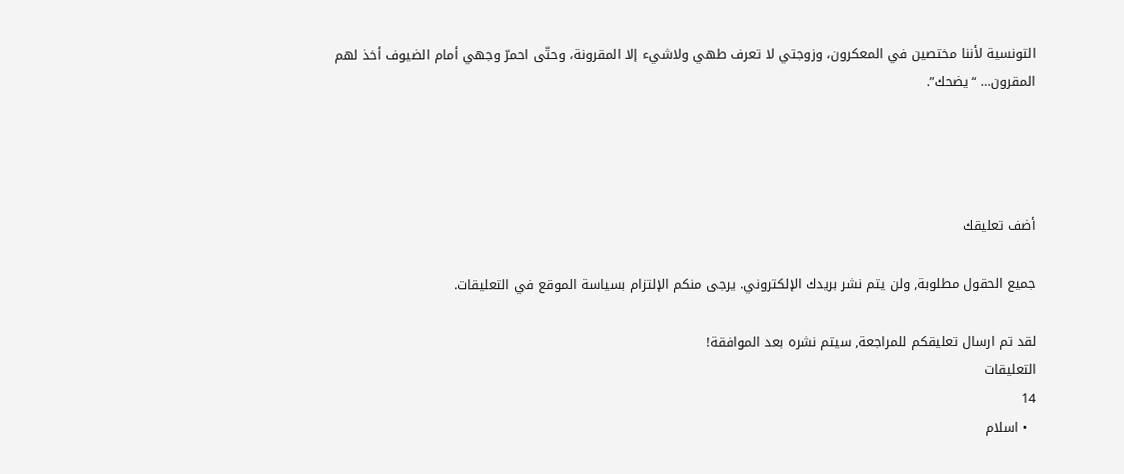التونسية لأننا مختصين في المعكرون، وزوجتي لا تعرف طهي ولاشيء إلا المقرونة، وحتّى احمرّ وجهي أمام الضيوف أخذ لهم المقرون… “يضحك”.




أضف تعليقك

جميع الحقول مطلوبة, ولن يتم نشر بريدك الإلكتروني. يرجى منكم الإلتزام بسياسة الموقع في التعليقات.

لقد تم ارسال تعليقكم للمراجعة, سيتم نشره بعد الموافقة!
التعليقات
14
  • اسلام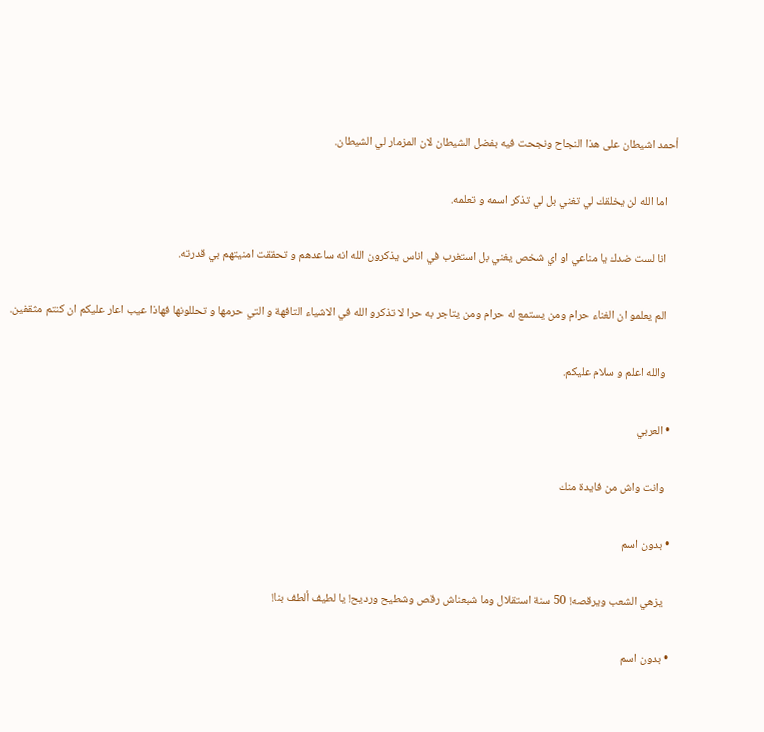أحمد اشيطان على هذا النجاح ونجحت فيه بفضل الشيطان لان المزمار لي الشيطان.

    اما الله لن يخلقك لي تغني بل لي تذكر اسمه و تعلمه.

    انا لست ضدك يا مناعي او اي شخص يغني بل استغرب في اناس يذكرون الله انه ساعدهم و تحققت امنيتهم بي قدرته.

    الم يعلمو ان الغناء حرام ومن يستمع له حرام ومن يتاجر به حرا لا تذكرو الله في الاشياء التافهة و التي حرمها و تحللونها فهاذا عيب اعار عليكم ان كنتم مثقفين.

    والله اعلم و سلام عليكم.

  • العربي

    وانت واش من فايدة منك

  • بدون اسم

    يزهي الشعب ويرقصه! 50 سنة استقلال وما شبعناش رقص وشطيح ورديح! يا لطيف ألطف بنا!

  • بدون اسم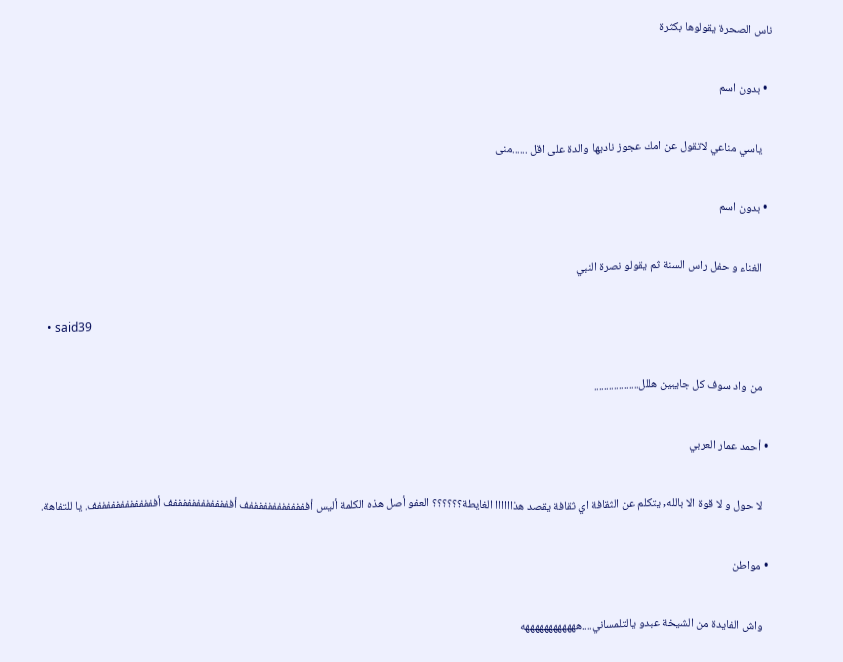ناس الصحرة يقولوها بكثرة

  • بدون اسم

    ياسي مناعي لاتقول عن امك عجوز ناديها والدة على اقل ......منى

  • بدون اسم

    الغناء و حفل راس السنة ثم يقولو نصرة النبي

  • said39

    من واد سوف كل جايبين هللل..................

  • أحمد عمار العربي

    لا حول و لا قوة الا بالله, يتكلم عن الثقافة اي ثقافة يقصد هذاااااا الغايطة؟؟؟؟؟؟ العفو أصل هذه الكلمة أليس أفففففففففففففف أفففففففففففففف أفففففففففففففف. يا للتفاهة.

  • مواطن

    واش الفايدة من الشيخة عبدو يالتلمساني....ههههههههههههه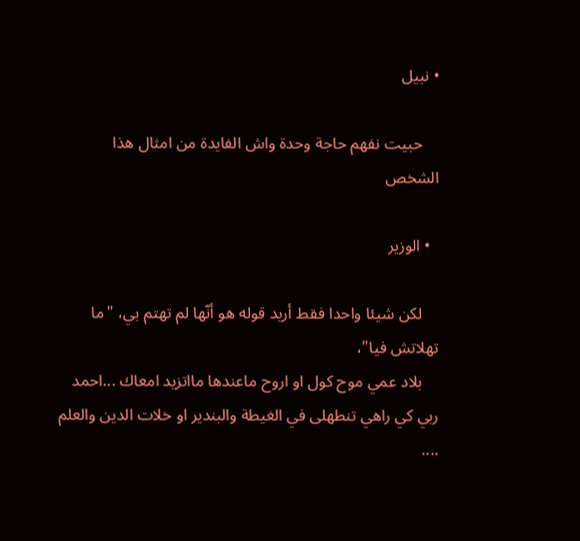• نبيل

    حبيت نفهم حاجة وحدة واش الفايدة من امثال هذا الشخص

  • الوزير

    لكن شيئا واحدا فقط أريد قوله هو أنّها لم تهتم بي، "ما تهلاتش فيا"،
    بلاد عمي موح كول او اروح ماعندها مااتزيد امعاك ...احمد ربي كي راهي تنطهلى في الغيطة والبندير او خلات الدين والعلم ....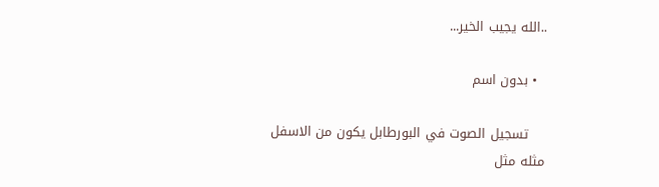..الله يجيب الخير...

  • بدون اسم

    تسجيل الصوت في البورطابل يكون من الاسفل مثله مثل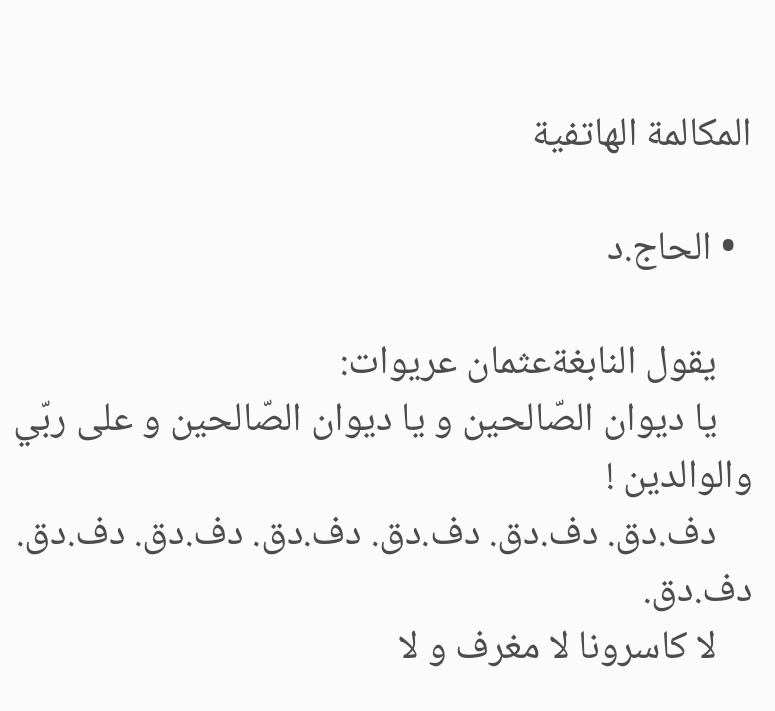المكالمة الهاتفية

  • الحاج.د

    يقول النابغةعثمان عريوات:
    يا ديوان الصّالحين و يا ديوان الصّالحين و على ربّي والوالدين !
    دف.دق. دف.دق. دف.دق. دف.دق. دف.دق. دف.دق. دف.دق.
    لا كاسرونا لا مغرف و لا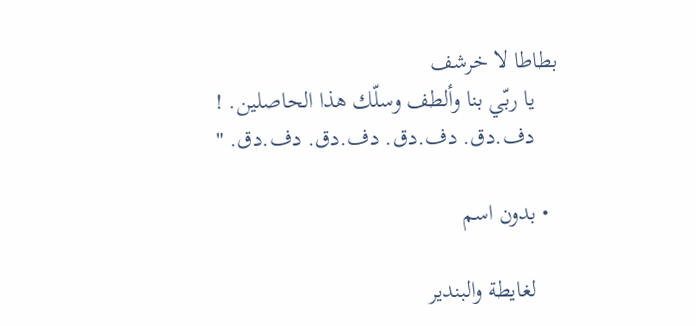بطاطا لا خرشف
    يا ربّي بنا وألطف وسلّك هذا الحاصلين. !
    دف.دق. دف.دق. دف.دق. دف.دق. "

  • بدون اسم

    لغايطة والبندير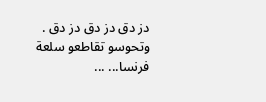دز دق دز دق دز دق . وتحوسو تقاطعو سلعة فرنسا... ...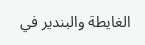الغايطة والبندير في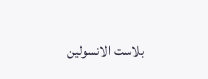بلاست الانسولين